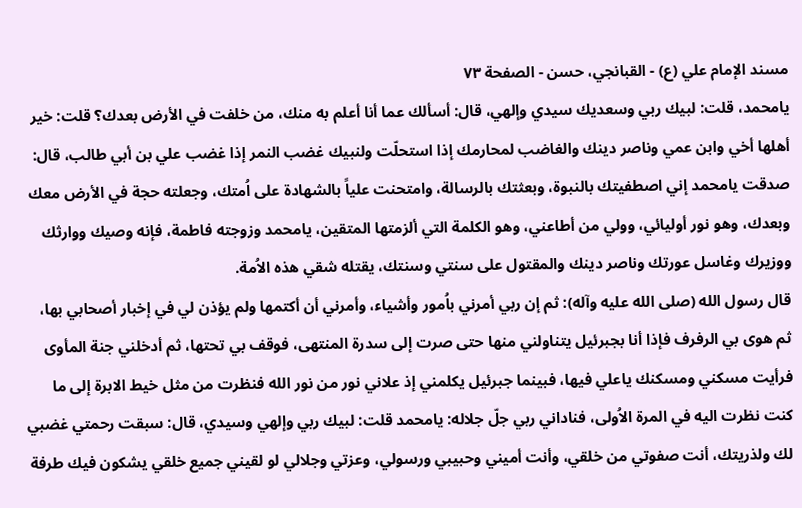مسند الإمام علي (ع) - القبانجي، حسن - الصفحة ٧٣
يامحمد، قلت: لبيك ربي وسعديك سيدي وإلهي، قال: أسألك عما أنا أعلم به منك، من خلفت في الأرض بعدك؟ قلت: خير أهلها أخي وابن عمي وناصر دينك والغاضب لمحارمك إذا استحلّت ولنبيك غضب النمر إذا غضب علي بن أبي طالب، قال: صدقت يامحمد إني اصطفيتك بالنبوة، وبعثتك بالرسالة، وامتحنت علياً بالشهادة على اُمتك، وجعلته حجة في الأرض معك وبعدك، وهو نور أوليائي، وولي من أطاعني، وهو الكلمة التي ألزمتها المتقين، يامحمد وزوجته فاطمة، فإنه وصيك ووارثك ووزيرك وغاسل عورتك وناصر دينك والمقتول على سنتي وسنتك، يقتله شقي هذه الاُمة.
قال رسول الله (صلى الله عليه وآله): ثم إن ربي أمرني باُمور وأشياء، وأمرني أن أكتمها ولم يؤذن لي في إخبار أصحابي بها، ثم هوى بي الرفرف فإذا أنا بجبرئيل يتناولني منها حتى صرت إلى سدرة المنتهى، فوقف بي تحتها، ثم أدخلني جنة المأوى فرأيت مسكني ومسكنك ياعلي فيها، فبينما جبرئيل يكلمني إذ علاني نور من نور الله فنظرت من مثل خيط الابرة إلى ما كنت نظرت اليه في المرة الاُولى، فناداني ربي جلّ جلاله: يامحمد قلت: لبيك ربي وإلهي وسيدي، قال: سبقت رحمتي غضبي لك ولذريتك، أنت صفوتي من خلقي، وأنت أميني وحبيبي ورسولي، وعزتي وجلالي لو لقيني جميع خلقي يشكون فيك طرفة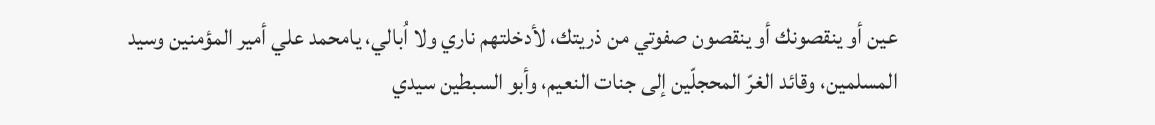عين أو ينقصونك أو ينقصون صفوتي من ذريتك، لأدخلتهم ناري ولا اُبالي، يامحمد علي أمير المؤمنين وسيد المسلمين، وقائد الغرّ المحجلّين إلى جنات النعيم، وأبو السبطين سيدي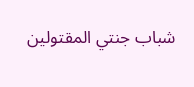شباب جنتي المقتولين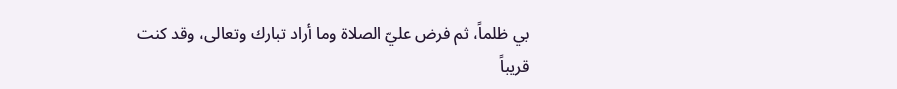بي ظلماً، ثم فرض عليّ الصلاة وما أراد تبارك وتعالى، وقد كنت قريباً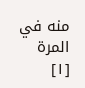منه في المرة
[١]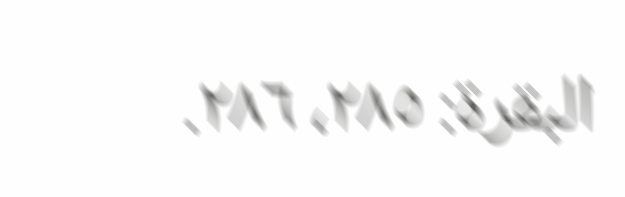البقرة: ٢٨٥، ٢٨٦.